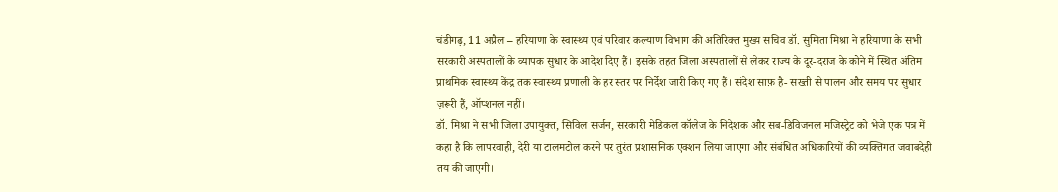चंडीगढ़, 11 अप्रैल – हरियाणा के स्वास्थ्य एवं परिवार कल्याण विभाग की अतिरिक्त मुख्य सचिव डॉ. सुमिता मिश्रा ने हरियाणा के सभी सरकारी अस्पतालों के व्यापक सुधार के आदेश दिए हैं। इसके तहत जिला अस्पतालों से लेकर राज्य के दूर-दराज के कोने में स्थित अंतिम प्राथमिक स्वास्थ्य केंद्र तक स्वास्थ्य प्रणाली के हर स्तर पर निर्देश जारी किए गए हैं। संदेश साफ़ है- सख्ती से पालन और समय पर सुधार ज़रूरी हैं, ऑप्शनल नहीं।
डॉ. मिश्रा ने सभी जिला उपायुक्त, सिविल सर्जन, सरकारी मेडिकल कॉलेज के निदेशक और सब-डिविजनल मजिस्ट्रेट को भेजे एक पत्र में कहा है कि लापरवाही, देरी या टालमटोल करने पर तुरंत प्रशासनिक एक्शन लिया जाएगा और संबंधित अधिकारियों की व्यक्तिगत जवाबदेही तय की जाएगी।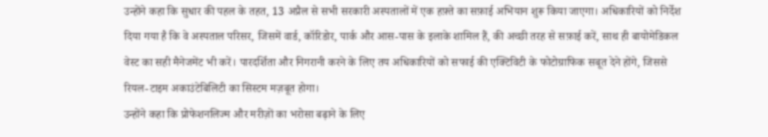उन्होंने कहा कि सुधार की पहल के तहत, 13 अप्रैल से सभी सरकारी अस्पतालों में एक हफ़्ते का सफ़ाई अभियान शुरू किया जाएगा। अधिकारियों को निर्देश दिया गया है कि वे अस्पताल परिसर, जिसमें वार्ड, कॉरिडोर, पार्क और आस-पास के इलाके शामिल हैं, की अच्छी तरह से सफ़ाई करें, साथ ही बायोमेडिकल वेस्ट का सही मैनेजमेंट भी करें। पारदर्शिता और निगरानी करने के लिए तय अधिकारियों को सफाई की एक्टिविटी के फोटोग्राफिक सबूत देने होंगे, जिससे रियल-टाइम अकाउंटेबिलिटी का सिस्टम मज़बूत होगा।
उन्होंने कहा कि प्रोफेशनलिज्म और मरीज़ों का भरोसा बढ़ाने के लिए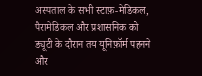अस्पताल के सभी स्टाफ़-मेडिकल, पैरामेडिकल और प्रशासनिक को ड्यूटी के दौरान तय यूनिफ़ॉर्म पहनने और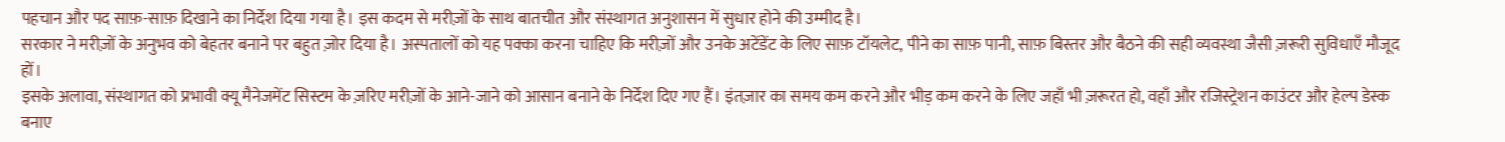पहचान और पद साफ़-साफ़ दिखाने का निर्देश दिया गया है। इस कदम से मरीज़ों के साथ बातचीत और संस्थागत अनुशासन में सुधार होने की उम्मीद है।
सरकार ने मरीज़ों के अनुभव को बेहतर बनाने पर बहुत ज़ोर दिया है। अस्पतालों को यह पक्का करना चाहिए कि मरीज़ों और उनके अटेंडेंट के लिए साफ़ टॉयलेट, पीने का साफ़ पानी, साफ़ बिस्तर और बैठने की सही व्यवस्था जैसी ज़रूरी सुविधाएँ मौजूद हों।
इसके अलावा, संस्थागत को प्रभावी क्यू मैनेजमेंट सिस्टम के ज़रिए मरीज़ों के आने-जाने को आसान बनाने के निर्देश दिए गए हैं। इंतज़ार का समय कम करने और भीड़ कम करने के लिए जहाँ भी ज़रूरत हो, वहाँ और रजिस्ट्रेशन काउंटर और हेल्प डेस्क बनाए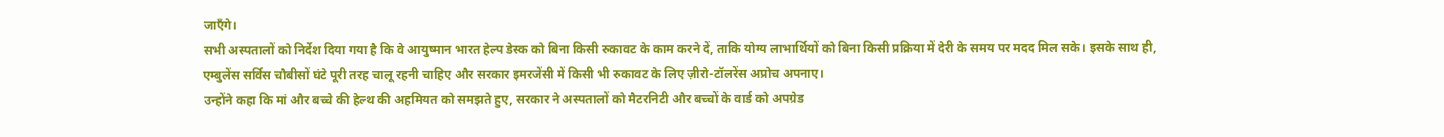जाएँगे।
सभी अस्पतालों को निर्देश दिया गया है कि वे आयुष्मान भारत हेल्प डेस्क को बिना किसी रुकावट के काम करने दें, ताकि योग्य लाभार्थियों को बिना किसी प्रक्रिया में देरी के समय पर मदद मिल सके। इसके साथ ही, एम्बुलेंस सर्विस चौबीसों घंटे पूरी तरह चालू रहनी चाहिए और सरकार इमरजेंसी में किसी भी रुकावट के लिए ज़ीरो-टॉलरेंस अप्रोच अपनाए।
उन्होंने कहा कि मां और बच्चे की हेल्थ की अहमियत को समझते हुए, सरकार ने अस्पतालों को मैटरनिटी और बच्चों के वार्ड को अपग्रेड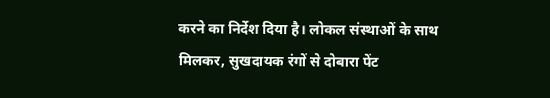करने का निर्देश दिया है। लोकल संस्थाओं के साथ मिलकर, सुखदायक रंगों से दोबारा पेंट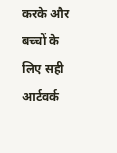करके और बच्चों के लिए सही आर्टवर्क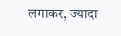लगाकर, ज्यादा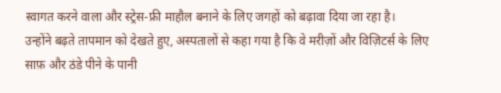स्वागत करने वाला और स्ट्रेस-फ्री माहौल बनाने के लिए जगहों को बढ़ावा दिया जा रहा है।
उन्होंने बढ़ते तापमान को देखते हुए, अस्पतालों से कहा गया है कि वे मरीज़ों और विज़िटर्स के लिए साफ़ और ठंडे पीने के पानी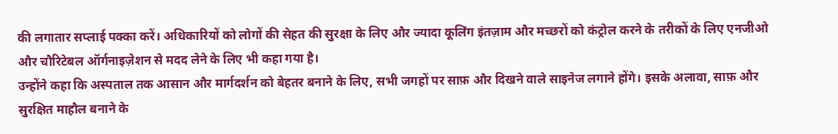की लगातार सप्लाई पक्का करें। अधिकारियों को लोगों की सेहत की सुरक्षा के लिए और ज्यादा कूलिंग इंतज़ाम और मच्छरों को कंट्रोल करने के तरीकों के लिए एनजीओ और चौरिटेबल ऑर्गनाइज़ेशन से मदद लेने के लिए भी कहा गया है।
उन्होंने कहा कि अस्पताल तक आसान और मार्गदर्शन को बेहतर बनाने के लिए, सभी जगहों पर साफ़ और दिखने वाले साइनेज लगाने होंगे। इसके अलावा, साफ़ और सुरक्षित माहौल बनाने के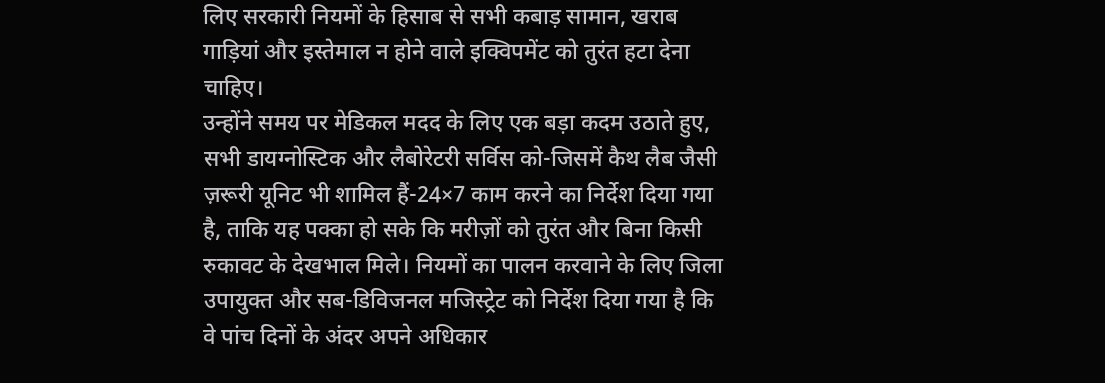लिए सरकारी नियमों के हिसाब से सभी कबाड़ सामान, खराब गाड़ियां और इस्तेमाल न होने वाले इक्विपमेंट को तुरंत हटा देना चाहिए।
उन्होंने समय पर मेडिकल मदद के लिए एक बड़ा कदम उठाते हुए, सभी डायग्नोस्टिक और लैबोरेटरी सर्विस को-जिसमें कैथ लैब जैसी ज़रूरी यूनिट भी शामिल हैं-24×7 काम करने का निर्देश दिया गया है, ताकि यह पक्का हो सके कि मरीज़ों को तुरंत और बिना किसी रुकावट के देखभाल मिले। नियमों का पालन करवाने के लिए जिला उपायुक्त और सब-डिविजनल मजिस्ट्रेट को निर्देश दिया गया है कि वे पांच दिनों के अंदर अपने अधिकार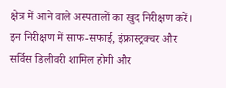क्षेत्र में आने वाले अस्पतालों का खुद निरीक्षण करें। इन निरीक्षण में साफ-सफाई, इंफ्रास्ट्रक्चर और सर्विस डिलीवरी शामिल होगी और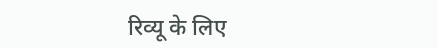रिव्यू के लिए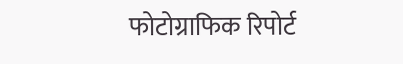फोटोग्राफिक रिपोर्ट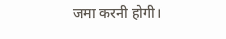जमा करनी होगी।